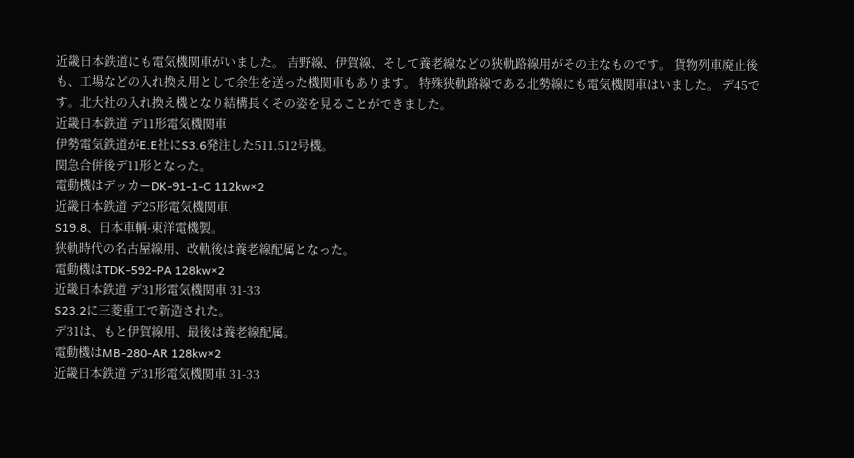近畿日本鉄道にも電気機関車がいました。 吉野線、伊賀線、そして養老線などの狭軌路線用がその主なものです。 貨物列車廃止後も、工場などの入れ換え用として余生を送った機関車もあります。 特殊狭軌路線である北勢線にも電気機関車はいました。 デ45です。北大社の入れ換え機となり結構長くその姿を見ることができました。
近畿日本鉄道 デ11形電気機関車
伊勢電気鉄道がE.E社にS3.6発注した511.512号機。
関急合併後デ11形となった。
電動機はデッカーDK-91-1-C 112kw×2
近畿日本鉄道 デ25形電気機関車
S19.8、日本車輌-東洋電機製。
狭軌時代の名古屋線用、改軌後は養老線配属となった。
電動機はTDK-592-PA 128kw×2
近畿日本鉄道 デ31形電気機関車 31-33
S23.2に三菱重工で新造された。
デ31は、もと伊賀線用、最後は養老線配属。
電動機はMB-280-AR 128kw×2
近畿日本鉄道 デ31形電気機関車 31-33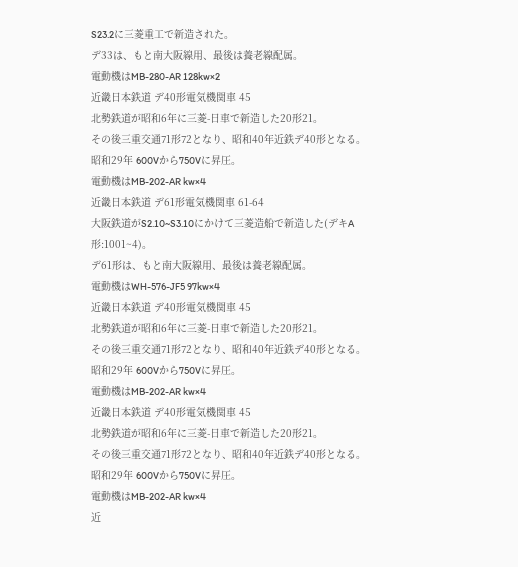S23.2に三菱重工で新造された。
デ33は、もと南大阪線用、最後は養老線配属。
電動機はMB-280-AR 128kw×2
近畿日本鉄道 デ40形電気機関車 45
北勢鉄道が昭和6年に三菱-日車で新造した20形21。
その後三重交通71形72となり、昭和40年近鉄デ40形となる。
昭和29年 600Vから750Vに昇圧。
電動機はMB-202-AR kw×4
近畿日本鉄道 デ61形電気機関車 61-64
大阪鉄道がS2.10~S3.10にかけて三菱造船で新造した(デキA形:1001~4)。
デ61形は、もと南大阪線用、最後は養老線配属。
電動機はWH-576-JF5 97kw×4
近畿日本鉄道 デ40形電気機関車 45
北勢鉄道が昭和6年に三菱-日車で新造した20形21。
その後三重交通71形72となり、昭和40年近鉄デ40形となる。
昭和29年 600Vから750Vに昇圧。
電動機はMB-202-AR kw×4
近畿日本鉄道 デ40形電気機関車 45
北勢鉄道が昭和6年に三菱-日車で新造した20形21。
その後三重交通71形72となり、昭和40年近鉄デ40形となる。
昭和29年 600Vから750Vに昇圧。
電動機はMB-202-AR kw×4
近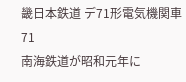畿日本鉄道 デ71形電気機関車 71
南海鉄道が昭和元年に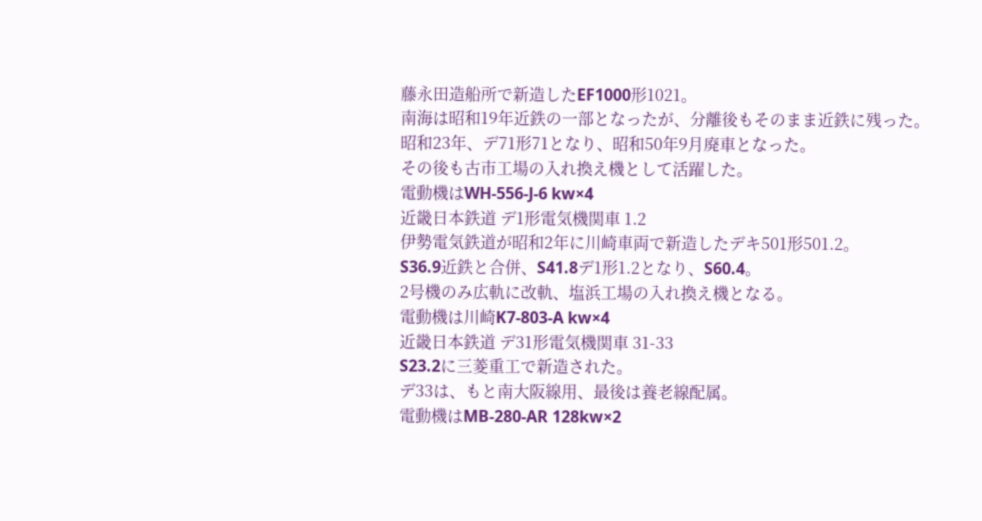藤永田造船所で新造したEF1000形1021。
南海は昭和19年近鉄の一部となったが、分離後もそのまま近鉄に残った。
昭和23年、デ71形71となり、昭和50年9月廃車となった。
その後も古市工場の入れ換え機として活躍した。
電動機はWH-556-J-6 kw×4
近畿日本鉄道 デ1形電気機関車 1.2
伊勢電気鉄道が昭和2年に川崎車両で新造したデキ501形501.2。
S36.9近鉄と合併、S41.8デ1形1.2となり、S60.4。
2号機のみ広軌に改軌、塩浜工場の入れ換え機となる。
電動機は川崎K7-803-A kw×4
近畿日本鉄道 デ31形電気機関車 31-33
S23.2に三菱重工で新造された。
デ33は、もと南大阪線用、最後は養老線配属。
電動機はMB-280-AR 128kw×2